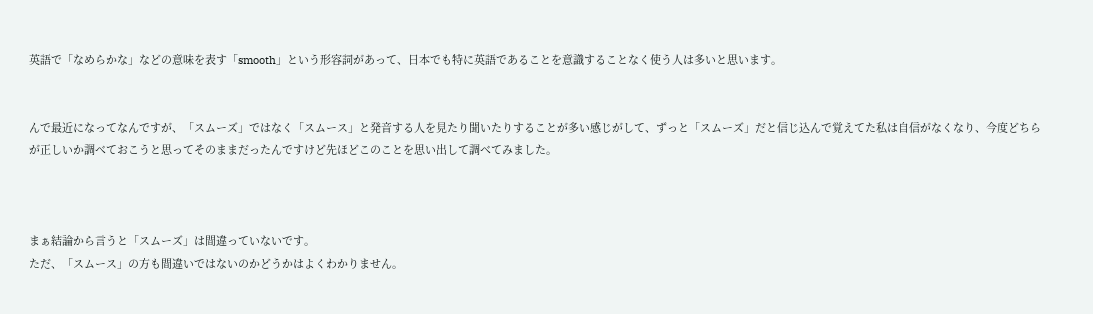英語で「なめらかな」などの意味を表す「smooth」という形容詞があって、日本でも特に英語であることを意識することなく使う人は多いと思います。


んで最近になってなんですが、「スムーズ」ではなく「スムース」と発音する人を見たり聞いたりすることが多い感じがして、ずっと「スムーズ」だと信じ込んで覚えてた私は自信がなくなり、今度どちらが正しいか調べておこうと思ってそのままだったんですけど先ほどこのことを思い出して調べてみました。



まぁ結論から言うと「スムーズ」は間違っていないです。
ただ、「スムース」の方も間違いではないのかどうかはよくわかりません。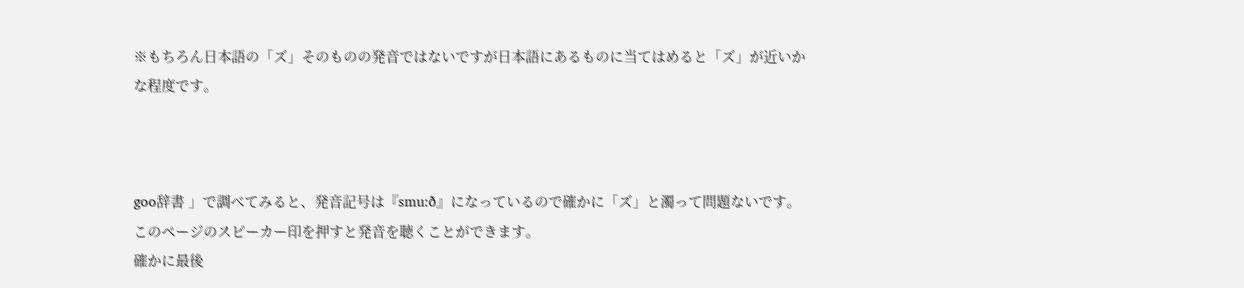※もちろん日本語の「ズ」そのものの発音ではないですが日本語にあるものに当てはめると「ズ」が近いかな程度です。



goo辞書 」で調べてみると、発音記号は『smu:ð』になっているので確かに「ズ」と濁って問題ないです。
このページのスピーカー印を押すと発音を聴くことができます。
確かに最後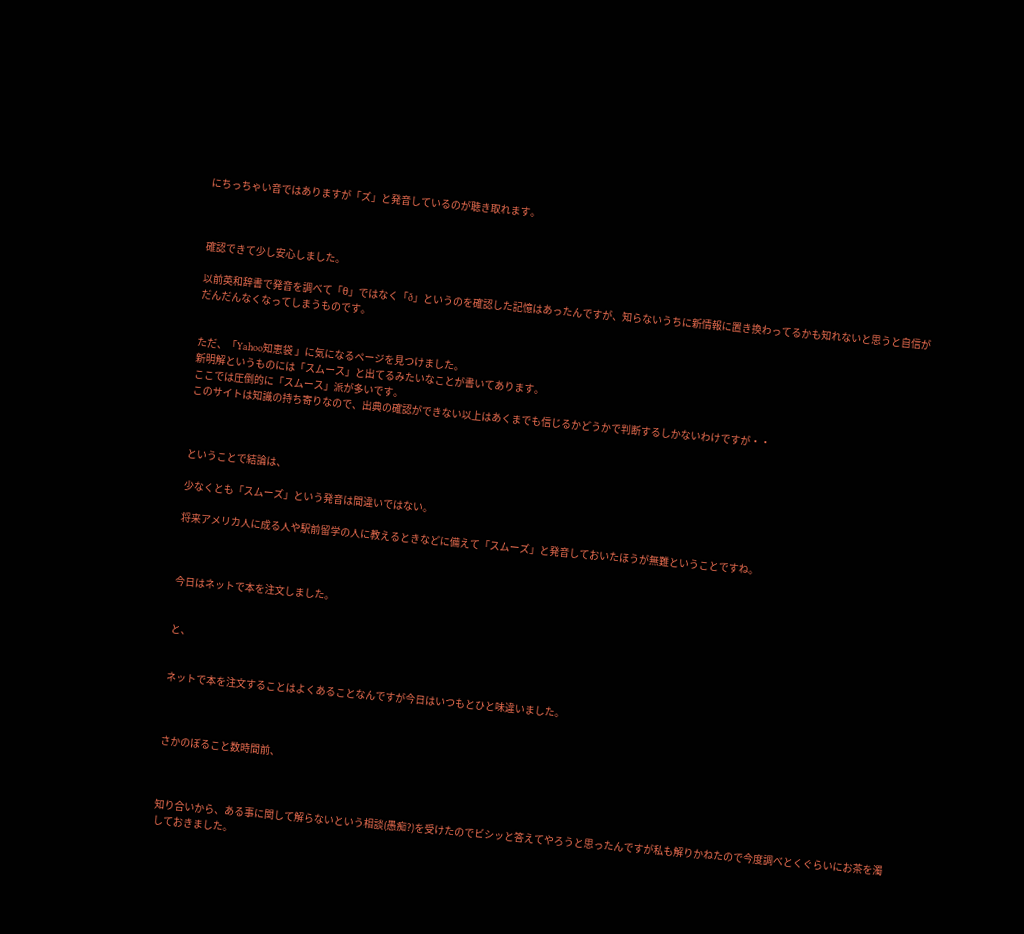にちっちゃい音ではありますが「ズ」と発音しているのが聴き取れます。



確認できて少し安心しました。

以前英和辞書で発音を調べて「θ」ではなく「ð」というのを確認した記憶はあったんですが、知らないうちに新情報に置き換わってるかも知れないと思うと自信がだんだんなくなってしまうものです。


ただ、「Yahoo知恵袋 」に気になるページを見つけました。
新明解というものには「スムース」と出てるみたいなことが書いてあります。
ここでは圧倒的に「スムース」派が多いです。
このサイトは知識の持ち寄りなので、出典の確認ができない以上はあくまでも信じるかどうかで判断するしかないわけですが・・



ということで結論は、

少なくとも「スムーズ」という発音は間違いではない。

将来アメリカ人に成る人や駅前留学の人に教えるときなどに備えて「スムーズ」と発音しておいたほうが無難ということですね。



今日はネットで本を注文しました。


と、


ネットで本を注文することはよくあることなんですが今日はいつもとひと味違いました。



さかのぼること数時間前、



知り合いから、ある事に関して解らないという相談(愚痴?)を受けたのでビシッと答えてやろうと思ったんですが私も解りかねたので今度調べとくぐらいにお茶を濁しておきました。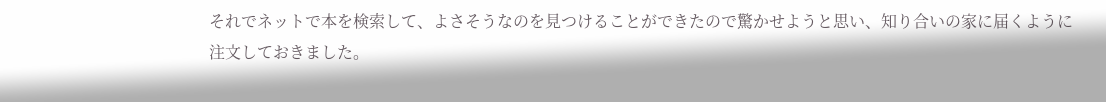それでネットで本を検索して、よさそうなのを見つけることができたので驚かせようと思い、知り合いの家に届くように注文しておきました。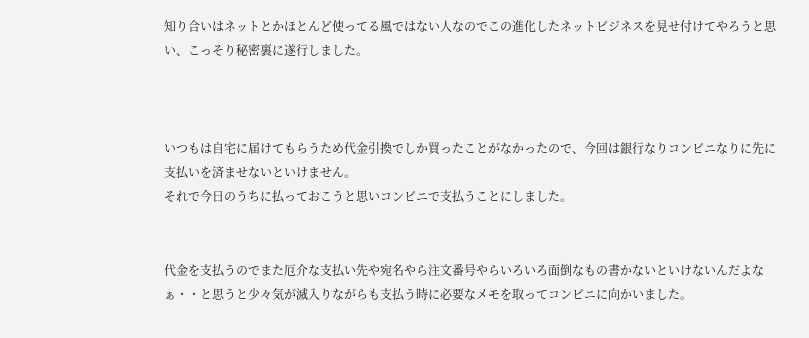知り合いはネットとかほとんど使ってる風ではない人なのでこの進化したネットビジネスを見せ付けてやろうと思い、こっそり秘密裏に遂行しました。



いつもは自宅に届けてもらうため代金引換でしか買ったことがなかったので、今回は銀行なりコンビニなりに先に支払いを済ませないといけません。
それで今日のうちに払っておこうと思いコンビニで支払うことにしました。


代金を支払うのでまた厄介な支払い先や宛名やら注文番号やらいろいろ面倒なもの書かないといけないんだよなぁ・・と思うと少々気が滅入りながらも支払う時に必要なメモを取ってコンビニに向かいました。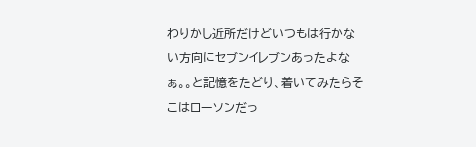わりかし近所だけどいつもは行かない方向にセブンイレブンあったよなぁ。。と記憶をたどり、着いてみたらそこはローソンだっ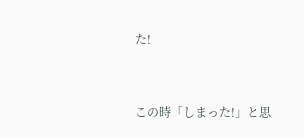た!


この時「しまった!」と思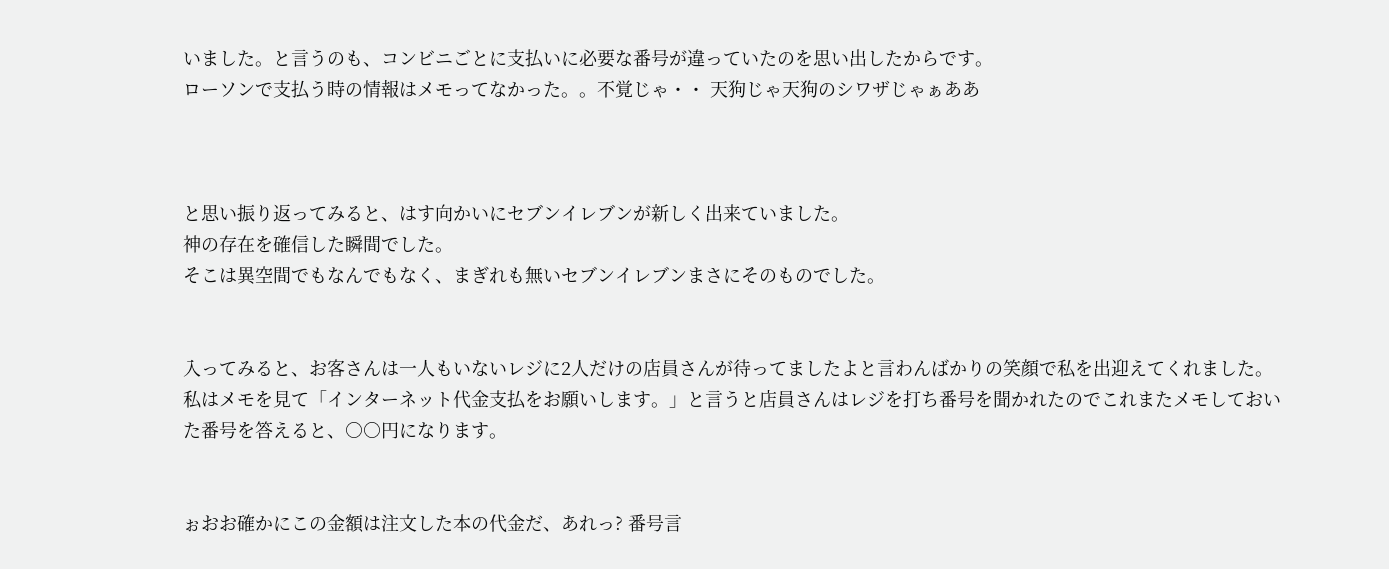いました。と言うのも、コンビニごとに支払いに必要な番号が違っていたのを思い出したからです。
ローソンで支払う時の情報はメモってなかった。。不覚じゃ・・ 天狗じゃ天狗のシワザじゃぁああ



と思い振り返ってみると、はす向かいにセブンイレブンが新しく出来ていました。
神の存在を確信した瞬間でした。
そこは異空間でもなんでもなく、まぎれも無いセブンイレブンまさにそのものでした。


入ってみると、お客さんは一人もいないレジに2人だけの店員さんが待ってましたよと言わんばかりの笑顔で私を出迎えてくれました。
私はメモを見て「インターネット代金支払をお願いします。」と言うと店員さんはレジを打ち番号を聞かれたのでこれまたメモしておいた番号を答えると、○○円になります。


ぉおお確かにこの金額は注文した本の代金だ、あれっ? 番号言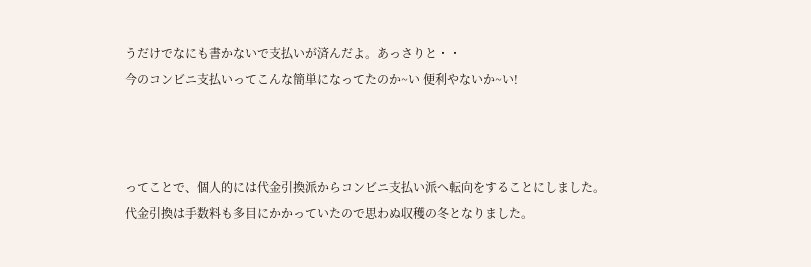うだけでなにも書かないで支払いが済んだよ。あっさりと・・
今のコンビニ支払いってこんな簡単になってたのか~い 便利やないか~い!



ってことで、個人的には代金引換派からコンビニ支払い派へ転向をすることにしました。
代金引換は手数料も多目にかかっていたので思わぬ収穫の冬となりました。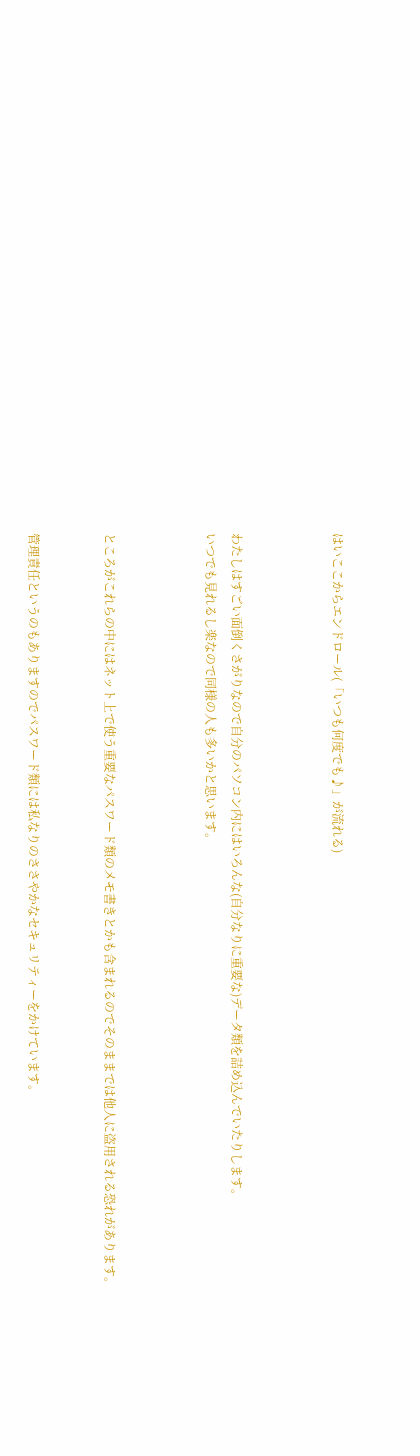はいここからエンドロール(「いつも何度でも♪」が流れる)



わたしはすごい面倒くさがりなので自分のパソコン内にはいろんな(自分なりに重要な)データ類を詰め込んでいたりします。
いつでも見れるし楽なので同様の人も多いかと思います。



ところがこれらの中にはネット上で使う重要なパスワード類のメモ書きとかも含まれるのでそのままでは他人に盗用される恐れがあります。


管理責任というのもありますのでパスワード類には私なりのささやかなセキュリティーをかけています。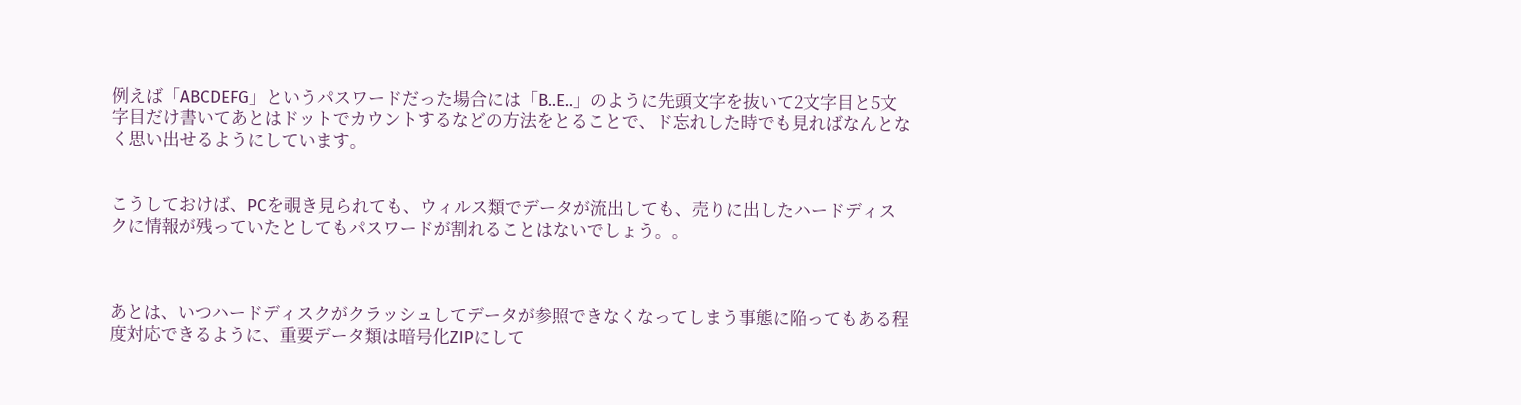例えば「ABCDEFG」というパスワードだった場合には「B..E..」のように先頭文字を抜いて2文字目と5文字目だけ書いてあとはドットでカウントするなどの方法をとることで、ド忘れした時でも見ればなんとなく思い出せるようにしています。


こうしておけば、PCを覗き見られても、ウィルス類でデータが流出しても、売りに出したハードディスクに情報が残っていたとしてもパスワードが割れることはないでしょう。。



あとは、いつハードディスクがクラッシュしてデータが参照できなくなってしまう事態に陥ってもある程度対応できるように、重要データ類は暗号化ZIPにして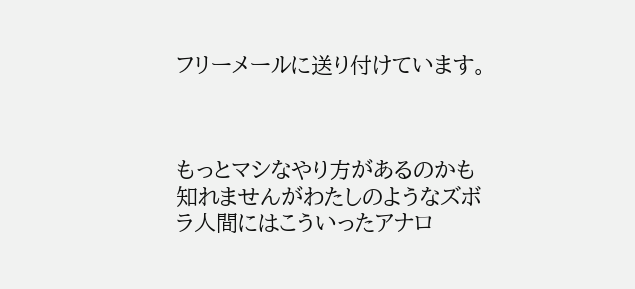フリーメールに送り付けています。



もっとマシなやり方があるのかも知れませんがわたしのようなズボラ人間にはこういったアナロ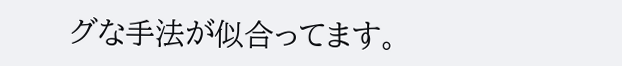グな手法が似合ってます。